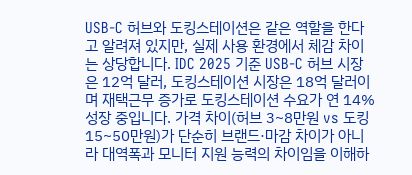USB-C 허브와 도킹스테이션은 같은 역할을 한다고 알려져 있지만, 실제 사용 환경에서 체감 차이는 상당합니다. IDC 2025 기준 USB-C 허브 시장은 12억 달러, 도킹스테이션 시장은 18억 달러이며 재택근무 증가로 도킹스테이션 수요가 연 14% 성장 중입니다. 가격 차이(허브 3~8만원 vs 도킹 15~50만원)가 단순히 브랜드·마감 차이가 아니라 대역폭과 모니터 지원 능력의 차이임을 이해하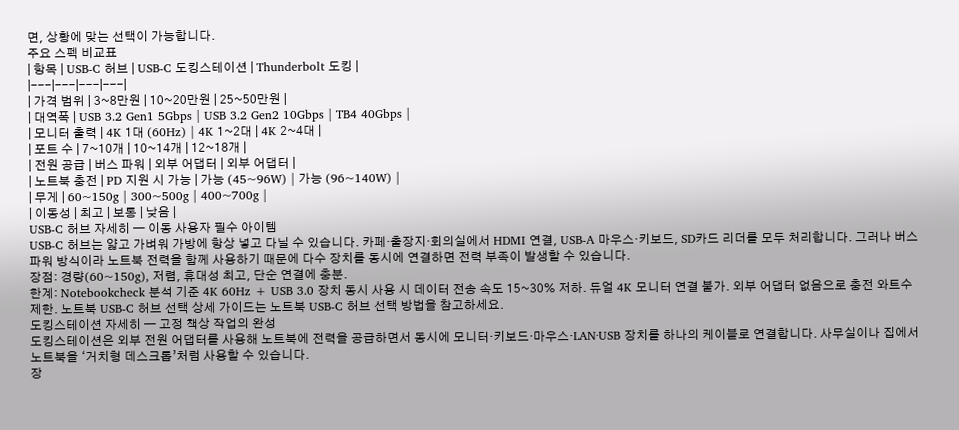면, 상황에 맞는 선택이 가능합니다.
주요 스펙 비교표
| 항목 | USB-C 허브 | USB-C 도킹스테이션 | Thunderbolt 도킹 |
|---|---|---|---|
| 가격 범위 | 3~8만원 | 10~20만원 | 25~50만원 |
| 대역폭 | USB 3.2 Gen1 5Gbps | USB 3.2 Gen2 10Gbps | TB4 40Gbps |
| 모니터 출력 | 4K 1대 (60Hz) | 4K 1~2대 | 4K 2~4대 |
| 포트 수 | 7~10개 | 10~14개 | 12~18개 |
| 전원 공급 | 버스 파워 | 외부 어댑터 | 외부 어댑터 |
| 노트북 충전 | PD 지원 시 가능 | 가능 (45~96W) | 가능 (96~140W) |
| 무게 | 60~150g | 300~500g | 400~700g |
| 이동성 | 최고 | 보통 | 낮음 |
USB-C 허브 자세히 — 이동 사용자 필수 아이템
USB-C 허브는 얇고 가벼워 가방에 항상 넣고 다닐 수 있습니다. 카페·출장지·회의실에서 HDMI 연결, USB-A 마우스·키보드, SD카드 리더를 모두 처리합니다. 그러나 버스 파워 방식이라 노트북 전력을 함께 사용하기 때문에 다수 장치를 동시에 연결하면 전력 부족이 발생할 수 있습니다.
장점: 경량(60~150g), 저렴, 휴대성 최고, 단순 연결에 충분.
한계: Notebookcheck 분석 기준 4K 60Hz + USB 3.0 장치 동시 사용 시 데이터 전송 속도 15~30% 저하. 듀얼 4K 모니터 연결 불가. 외부 어댑터 없음으로 충전 와트수 제한. 노트북 USB-C 허브 선택 상세 가이드는 노트북 USB-C 허브 선택 방법을 참고하세요.
도킹스테이션 자세히 — 고정 책상 작업의 완성
도킹스테이션은 외부 전원 어댑터를 사용해 노트북에 전력을 공급하면서 동시에 모니터·키보드·마우스·LAN·USB 장치를 하나의 케이블로 연결합니다. 사무실이나 집에서 노트북을 ‘거치형 데스크톱’처럼 사용할 수 있습니다.
장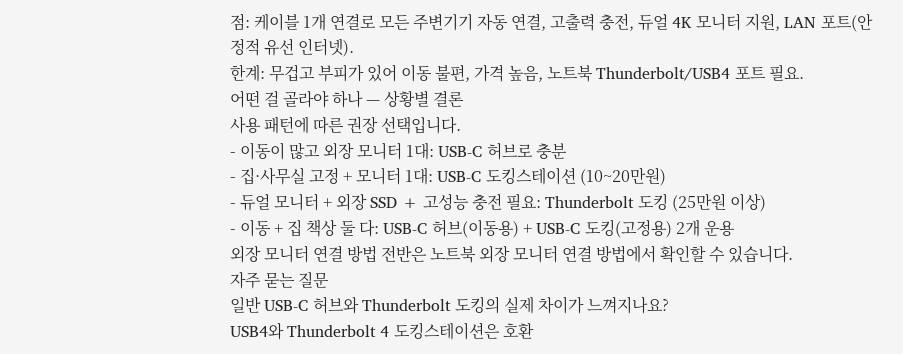점: 케이블 1개 연결로 모든 주변기기 자동 연결, 고출력 충전, 듀얼 4K 모니터 지원, LAN 포트(안정적 유선 인터넷).
한계: 무겁고 부피가 있어 이동 불편, 가격 높음, 노트북 Thunderbolt/USB4 포트 필요.
어떤 걸 골라야 하나 — 상황별 결론
사용 패턴에 따른 권장 선택입니다.
- 이동이 많고 외장 모니터 1대: USB-C 허브로 충분
- 집·사무실 고정 + 모니터 1대: USB-C 도킹스테이션 (10~20만원)
- 듀얼 모니터 + 외장 SSD + 고성능 충전 필요: Thunderbolt 도킹 (25만원 이상)
- 이동 + 집 책상 둘 다: USB-C 허브(이동용) + USB-C 도킹(고정용) 2개 운용
외장 모니터 연결 방법 전반은 노트북 외장 모니터 연결 방법에서 확인할 수 있습니다.
자주 묻는 질문
일반 USB-C 허브와 Thunderbolt 도킹의 실제 차이가 느껴지나요?
USB4와 Thunderbolt 4 도킹스테이션은 호환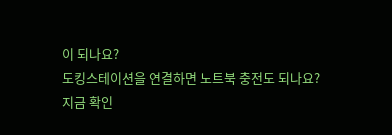이 되나요?
도킹스테이션을 연결하면 노트북 충전도 되나요?
지금 확인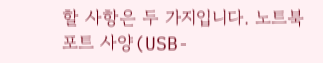할 사항은 두 가지입니다. 노트북 포트 사양(USB-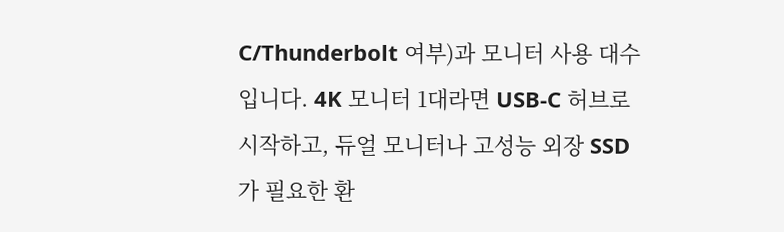C/Thunderbolt 여부)과 모니터 사용 대수입니다. 4K 모니터 1대라면 USB-C 허브로 시작하고, 듀얼 모니터나 고성능 외장 SSD가 필요한 환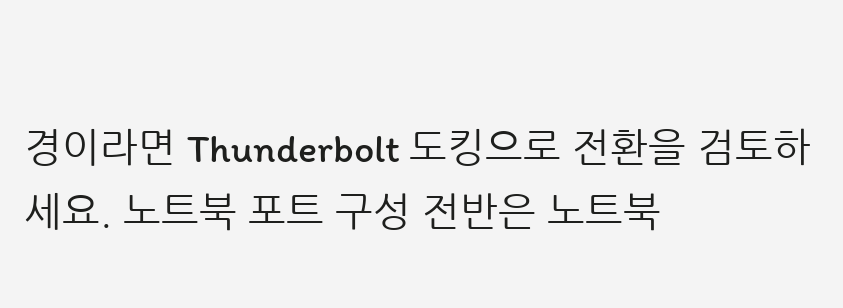경이라면 Thunderbolt 도킹으로 전환을 검토하세요. 노트북 포트 구성 전반은 노트북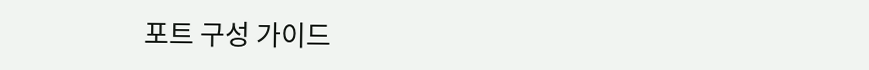포트 구성 가이드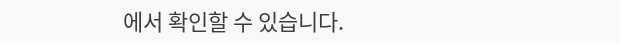에서 확인할 수 있습니다.